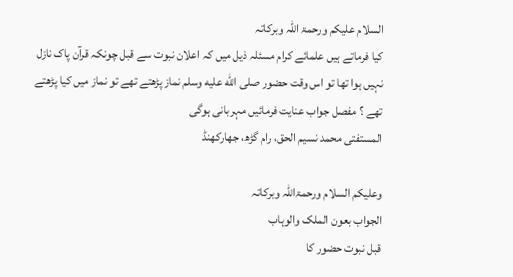السلام علیکم ورحمۃ اللہ وبرکاتہ
کیا فرماتے ہیں علمائے کرام مسئلہ ذیل میں کہ اعلان نبوت سے قبل چونکہ قرآن پاک نازل نہیں ہوا تھا تو اس وقت حضور صلى الله عليه وسلم نماز پڑھتے تھے تو نماز میں کیا پڑھتے تھے ؟ مفصل جواب عنایت فرمائیں مہربانی ہوگی
المستفتی محمد نسیم الحق، رام گڑھ، جھارکھنڈ

وعلیکم السلام ورحمۃاللہ وبرکاتہ
الجواب بعون الملک والوہاب
قبل نبوت حضور کا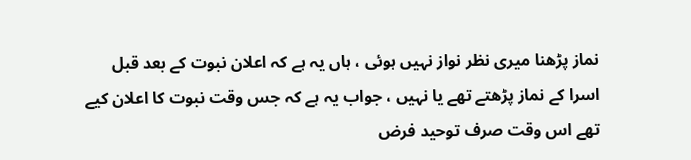نماز پڑھنا میری نظر نواز نہیں ہوئی ، ہاں یہ ہے کہ اعلان نبوت کے بعد قبل اسرا کے نماز پڑھتے تھے یا نہیں ، جواب یہ ہے کہ جس وقت نبوت کا اعلان کیے تھے اس وقت صرف توحید فرض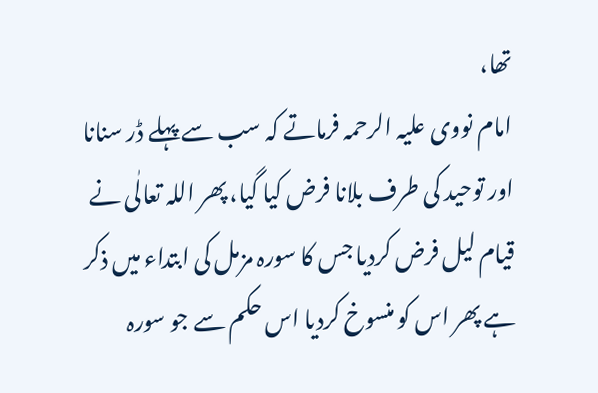تھا،
امام نووی علیہ الرحمہ فرماتے کہ سب سے پہلے ڈر سنانا اور توحید کی طرف بلانا فرض کیا گیا، پھر اللہ تعالٰی نے قیام لیل فرض کردیا جس کا سورہ مزمل کی ابتداء میں ذکر ہے پھر اس کو منسوخ کردیا اس حکم سے جو سورہ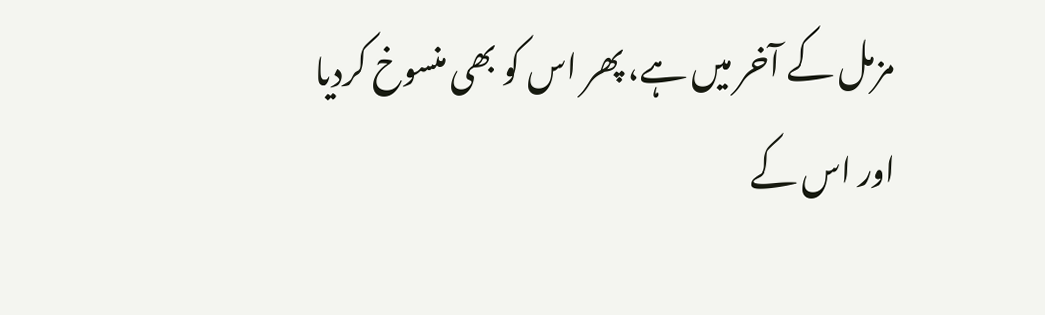مزمل کے آخر میں ہے، پھر اس کو بھی منسوخ کردیا اور اس کے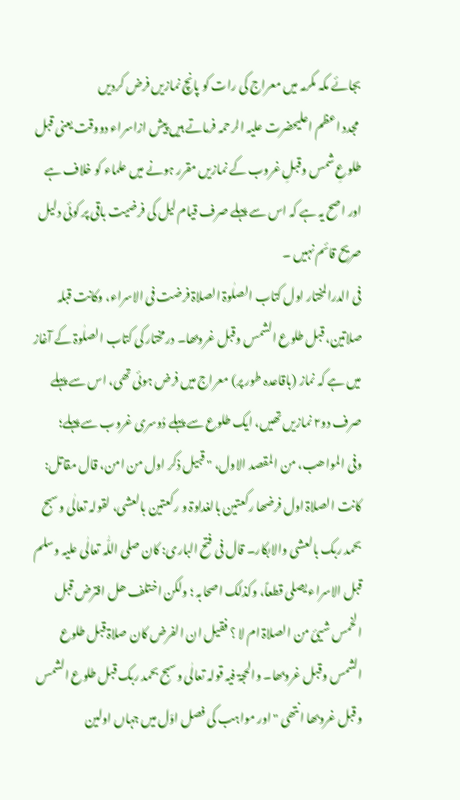بجائے مکہ مکرمہ میں معراج کی رات کو پانچ نمازیں فرض کردیں
 مجدد اعظم اعلیحضرت علیہ الرحمہ فرماتے ہیں پیش ازاسراء دووقت یعنی قبل طلوعِ شمس وقبلِ غروب کے نمازیں مقرر ہونے میں علماء کو خلاف ہے اور اصح یہ ہے کہ اس سے پہلے صرف قیام لیل کی فرضیت باقی پر کوئی دلیل صریح قائم نہیں ۔
فی الدرالمختار اول کتاب الصلٰوۃ الصلاۃ فرضت فی الاسراء، وکانت قبلہ صلاتین، قبل طلوع الشمس وقبل غروبھا۔ درمختار کی کتاب الصلٰوۃ کے آغاز میں ہے کہ نماز (باقاعدہ طور پر) معراج میں فرض ہوئی تھی، اس سے پہلے صرف دو۲ نمازیں تھیں، ایک طلوع سے پہلے دُوسری غروب سے پہلے؛
وفی المواھب، من المقصد الاول، " قبیل ذکر اول من امن، قال مقاتل: کانت الصلاۃ اول فرضھا رکعتین بالغداوۃ و رکعتین بالعشی، لقولہ تعالٰی وسبح بحمد ربک بالعشی والابکار۔ قال فی فتح الباری: کان صلی اللّٰہ تعالٰی علیہ وسلم قبل الاسراء یصلی قطعاً، وکذلک اصحابہ ؛ ولکن اختلف ھل افترض قبل الخمس شیئ من الصلاۃ ام لا ؟ فقیل ان الفرض کان صلاۃ قبل طلوع الشمس وقبل غروبھا۔ والحجۃ فیہ قولہ تعالٰی وسبح بحمد ربک قبل طلوع الشمس وقبل غروبھا انتھی " اور مواہب کی فصل اوّل میں جہاں اولین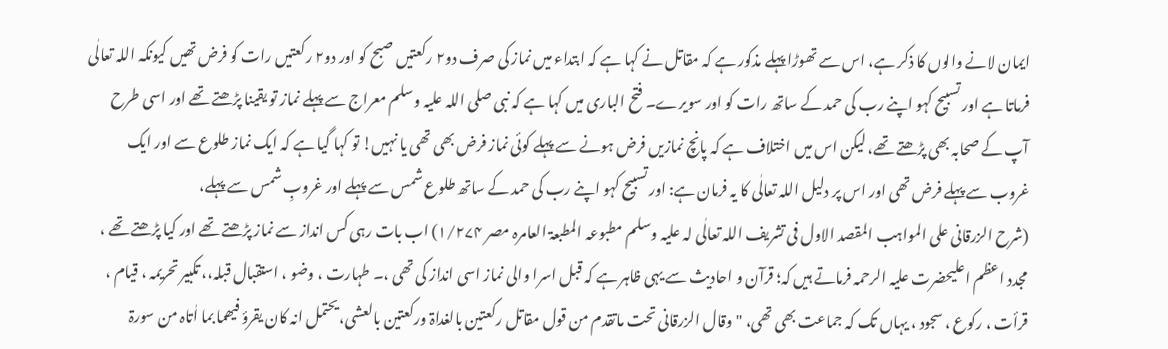ایمان لانے والوں کا ذکر ہے، اس سے تھوڑا پہلے مذکور ہے کہ مقاتل نے کہا ہے کہ ابتداء میں نماز کی صرف دو۲ رکعتیں صبح کو اور دو۲ رکعتیں رات کو فرض تھیں کیونکہ اللہ تعالٰی فرماتا ہے اور تسبیح کہو اپنے رب کی حمد کے ساتھ رات کو اور سویرے۔ فتح الباری میں کہا ہے کہ نبی صلی اللہ علیہ وسلم معراج سے پہلے نماز تو یقینا پڑھتے تھے اور اسی طرح آپ کے صحابہ بھی پڑھتے تھے، لیکن اس میں اختلاف ہے کہ پانچ نمازیں فرض ہونے سے پہلے کوئی نماز فرض بھی تھی یا نہیں! تو کہا گیا ہے کہ ایک نماز طلوع سے اور ایک غروب سے پہلے فرض تھی اور اس پر دلیل اللہ تعالٰی کا یہ فرمان ہے: اور تسبیح کہو اپنے رب کی حمد کے ساتھ طلوع شمس سے پہلے اور غروبِ شمس سے پہلے،
(شرح الزرقانی علی المواہب المقصد الاول فی تشریف اللہ تعالٰی لہ علیہ وسلم مطبوعہ المطبعۃ العامرہ مصر ۱/۲۷۴) اب بات رہی کس انداز سے نماز پڑھتے تھے اور کیا پڑھتے تھے ، مجدد اعظم اعلیحضرت علیہ الرحمہ فرماتے ہیں کہ؛ قرآن و احادیث سے یہی ظاہر ہے کہ قبل اسرا والی نماز اسی انداز کی تھی ،۔ طہارت ، وضو ، استقبال قبلہ،، تکبیر تحریمہ ، قیام ، قرأت ، رکوع ، سجود ، یہاں تک کہ جماعت بھی تھی، "وقال الزرقانی تحت ماتقدم من قول مقاتل رکعتین بالغداۃ ورکعتین بالعشی،یحتمل انہ کان یقرؤ فیھما بما اٰتاہ من سورۃ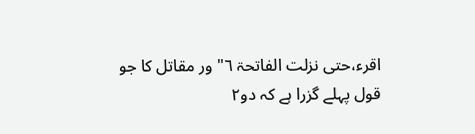اقرء،حتی نزلت الفاتحۃ ٦" ور مقاتل کا جو قول پہلے گزرا ہے کہ دو٢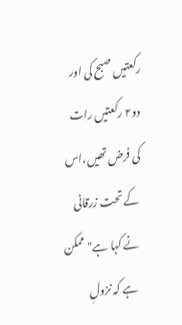رکعتیں صبح کی اور دو٢ رکعتیں رات کی فرض تھیں،اس کے تحت زرقانی نے کہا ہے"ممکن ہے کہ نزولِ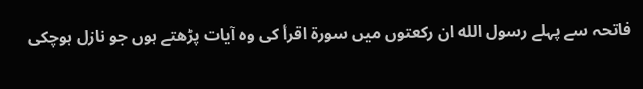فاتحہ سے پہلے رسول الله ان رکعتوں میں سورۃ اقرأ کی وہ آیات پڑھتے ہوں جو نازل ہوچکی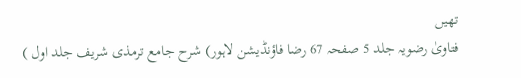تھیں
فتاویٰ رضویہ جلد 5 صفحہ 67 رضا فاؤنڈیشن لاہور) شرح جامع ترمذی شریف جلد اول )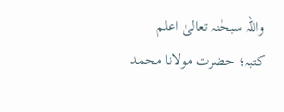واللہ سبحٰنہ تعالیٰ اعلم
کتبہ؛ حضرت مولانا محمد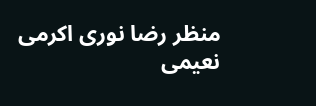منظر رضا نوری اکرمی نعیمی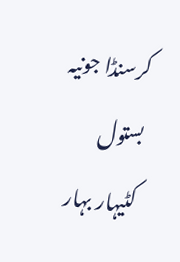کرسنڈا جونیہ بستول کٹیہار بہار